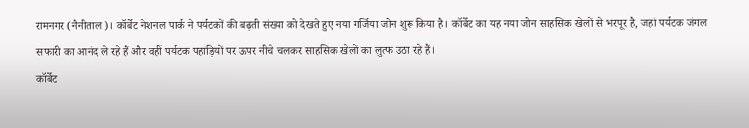रामनगर (नैनीताल)। कॉर्बेट नेशनल पार्क ने पर्यटकों की बढ़ती संख्या को देखते हुए नया गर्जिया जोन शुरू किया है। कॉर्बेट का यह नया जोन साहसिक खेलों से भरपूर है, जहां पर्यटक जंगल सफारी का आनंद ले रहे हैं और वहीं पर्यटक पहाड़ियों पर ऊपर नीचे चलकर साहसिक खेलों का लुत्फ उठा रहे हैं।
कॉर्बेट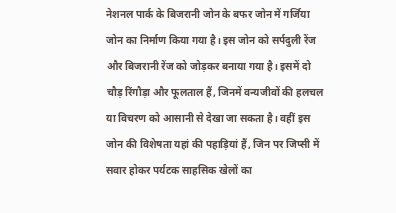नेशनल पार्क के बिजरानी जोन के बफर जोन में गर्जिया जोन का निर्माण किया गया है। इस जोन को सर्पदुली रेंज और बिजरानी रेंज को जोड़कर बनाया गया है। इसमें दो चौड़ रिंगौड़ा और फूलताल हैं, जिनमें वन्यजीवों की हलचल या विचरण को आसानी से देखा जा सकता है। वहीं इस जोन की विशेषता यहां की पहाड़ियां हैं, जिन पर जिप्सी में सवार होकर पर्यटक साहसिक खेलों का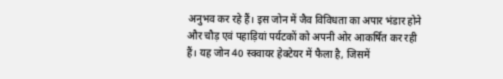अनुभव कर रहे हैं। इस जोन में जैव विविधता का अपार भंडार होने और चौड़ एवं पहाड़ियां पर्यटकों को अपनी ओर आकर्षित कर रही हैं। यह जोन 40 स्क्वायर हेक्टेयर में फैला है, जिसमें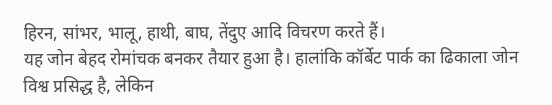हिरन, सांभर, भालू, हाथी, बाघ, तेंदुए आदि विचरण करते हैं।
यह जोन बेहद रोमांचक बनकर तैयार हुआ है। हालांकि कॉर्बेट पार्क का ढिकाला जोन विश्व प्रसिद्ध है, लेकिन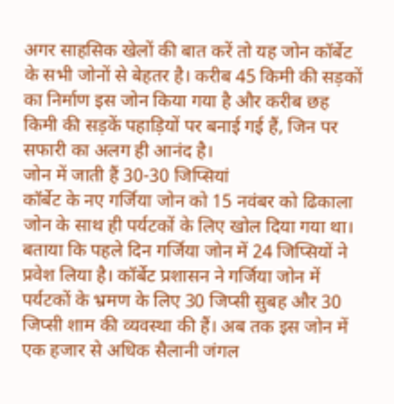अगर साहसिक खेलों की बात करें तो यह जोन कॉर्बेट के सभी जोनों से बेहतर है। करीब 45 किमी की सड़कों का निर्माण इस जोन किया गया है और करीब छह किमी की सड़कें पहाड़ियों पर बनाई गई हैं, जिन पर सफारी का अलग ही आनंद है।
जोन में जाती हैं 30-30 जिप्सियां
कॉर्बेट के नए गर्जिया जोन को 15 नवंबर को ढिकाला जोन के साथ ही पर्यटकों के लिए खोल दिया गया था। बताया कि पहले दिन गर्जिया जोन में 24 जिप्सियों ने प्रवेश लिया है। कॉर्बेट प्रशासन ने गर्जिया जोन में पर्यटकों के भ्रमण के लिए 30 जिप्सी सुबह और 30 जिप्सी शाम की व्यवस्था की हैं। अब तक इस जोन में एक हजार से अधिक सैलानी जंगल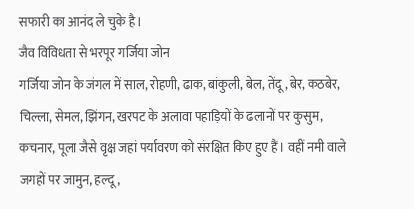सफारी का आनंद ले चुके है।
जैव विविधता से भरपूर गर्जिया जोन
गर्जिया जोन के जंगल में साल, रोहणी, ढाक, बांकुली, बेल, तेंदू, बेर, कठबेर, चिल्ला, सेमल, झिंगन, खरपट के अलावा पहाड़ियों के ढलानों पर कुसुम, कचनार, पूला जैसे वृक्ष जहां पर्यावरण को संरक्षित किए हुए हैं। वहीं नमी वाले जगहों पर जामुन, हल्दू,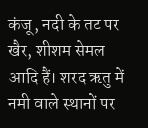कंजू, नदी के तट पर खैर, शीशम सेमल आदि हैं। शरद ऋतु में नमी वाले स्थानों पर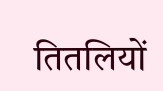तितलियों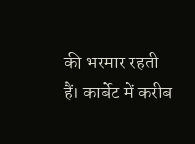की भरमार रहती हैं। कार्बेट में करीब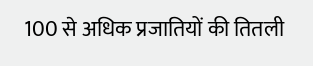100 से अधिक प्रजातियों की तितली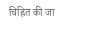चिह्नित की जा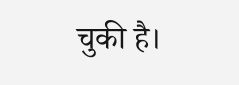चुकी है।